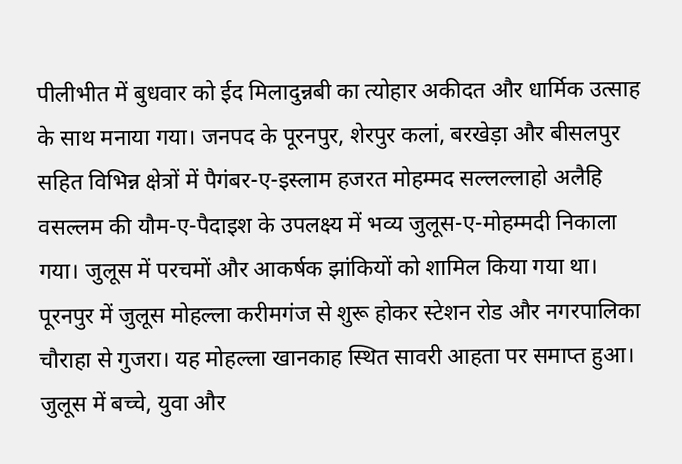पीलीभीत में बुधवार को ईद मिलादुन्नबी का त्योहार अकीदत और धार्मिक उत्साह के साथ मनाया गया। जनपद के पूरनपुर, शेरपुर कलां, बरखेड़ा और बीसलपुर सहित विभिन्न क्षेत्रों में पैगंबर-ए-इस्लाम हजरत मोहम्मद सल्लल्लाहो अलैहि वसल्लम की यौम-ए-पैदाइश के उपलक्ष्य में भव्य जुलूस-ए-मोहम्मदी निकाला गया। जुलूस में परचमों और आकर्षक झांकियों को शामिल किया गया था। पूरनपुर में जुलूस मोहल्ला करीमगंज से शुरू होकर स्टेशन रोड और नगरपालिका चौराहा से गुजरा। यह मोहल्ला खानकाह स्थित सावरी आहता पर समाप्त हुआ। जुलूस में बच्चे, युवा और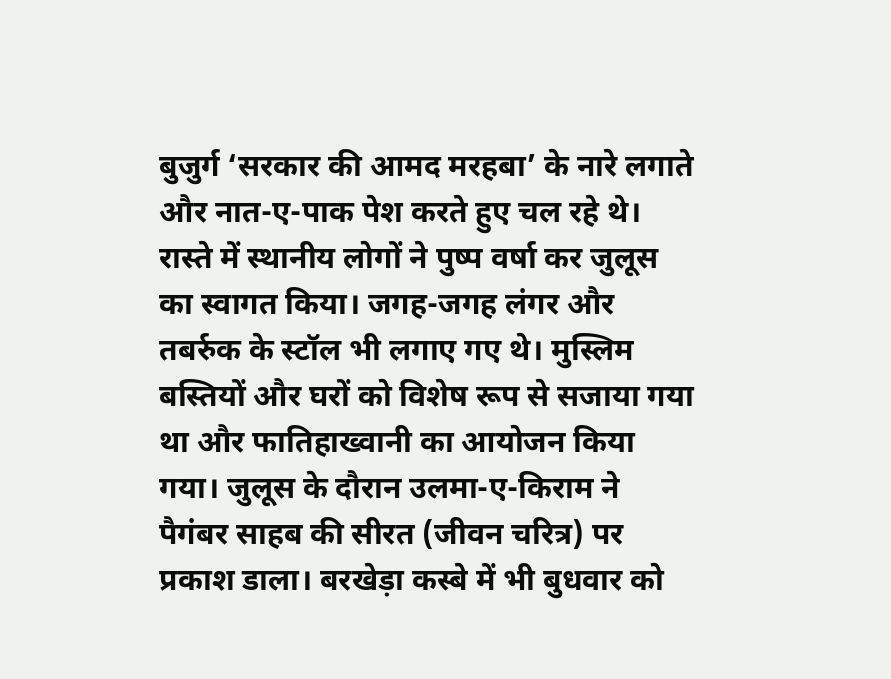बुजुर्ग ‘सरकार की आमद मरहबा’ के नारे लगाते और नात-ए-पाक पेश करते हुए चल रहे थे। रास्ते में स्थानीय लोगों ने पुष्प वर्षा कर जुलूस का स्वागत किया। जगह-जगह लंगर और तबर्रुक के स्टॉल भी लगाए गए थे। मुस्लिम बस्तियों और घरों को विशेष रूप से सजाया गया था और फातिहाख्वानी का आयोजन किया गया। जुलूस के दौरान उलमा-ए-किराम ने पैगंबर साहब की सीरत (जीवन चरित्र) पर प्रकाश डाला। बरखेड़ा कस्बे में भी बुधवार को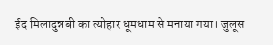ईद मिलादुन्नबी का त्योहार धूमधाम से मनाया गया। जुलूस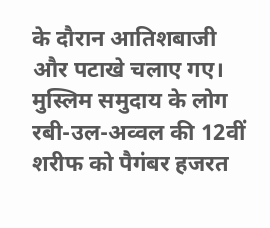के दौरान आतिशबाजी और पटाखे चलाए गए। मुस्लिम समुदाय के लोग रबी-उल-अव्वल की 12वीं शरीफ को पैगंबर हजरत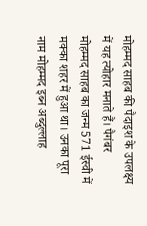मोहम्मद साहब की पैदाइश के उपलक्ष्य में यह त्योहार मनाते हैं। पैगंबर मोहम्मद साहब का जन्म 571 ईस्वी में मक्का शहर में हुआ था। उनका पूरा नाम मोहम्मद इब्न अब्दुल्लाह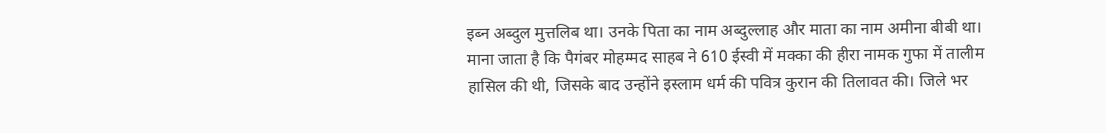इब्न अब्दुल मुत्तलिब था। उनके पिता का नाम अब्दुल्लाह और माता का नाम अमीना बीबी था। माना जाता है कि पैगंबर मोहम्मद साहब ने 610 ईस्वी में मक्का की हीरा नामक गुफा में तालीम हासिल की थी, जिसके बाद उन्होंने इस्लाम धर्म की पवित्र कुरान की तिलावत की। जिले भर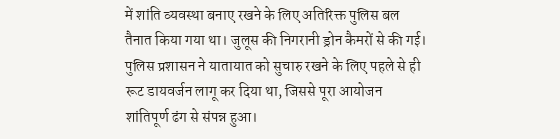में शांति व्यवस्था बनाए रखने के लिए अतिरिक्त पुलिस बल तैनात किया गया था। जुलूस की निगरानी ड्रोन कैमरों से की गई। पुलिस प्रशासन ने यातायात को सुचारु रखने के लिए पहले से ही रूट डायवर्जन लागू कर दिया था, जिससे पूरा आयोजन शांतिपूर्ण ढंग से संपन्न हुआ।